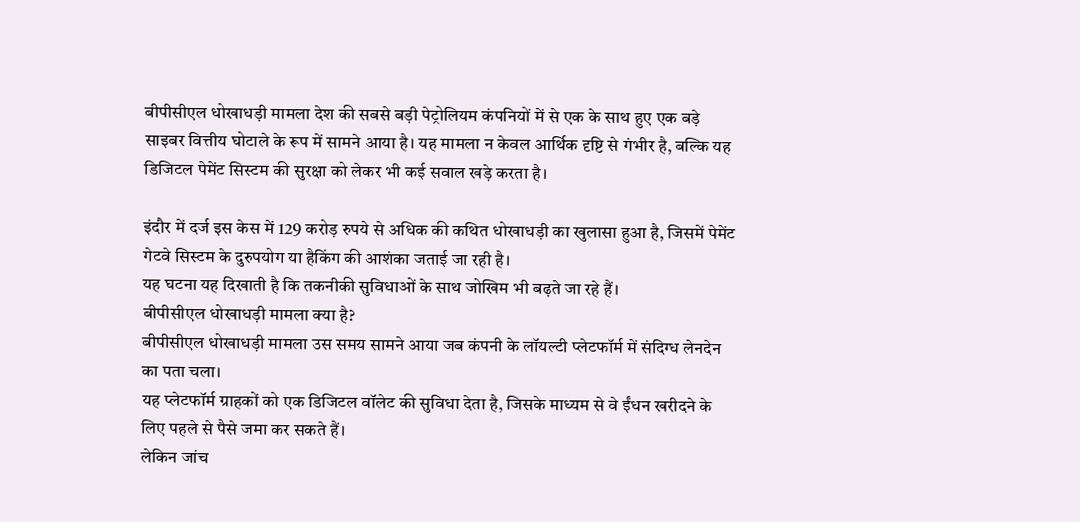बीपीसीएल धोखाधड़ी मामला देश की सबसे बड़ी पेट्रोलियम कंपनियों में से एक के साथ हुए एक बड़े साइबर वित्तीय घोटाले के रूप में सामने आया है। यह मामला न केवल आर्थिक दृष्टि से गंभीर है, बल्कि यह डिजिटल पेमेंट सिस्टम की सुरक्षा को लेकर भी कई सवाल खड़े करता है।

इंदौर में दर्ज इस केस में 129 करोड़ रुपये से अधिक की कथित धोखाधड़ी का खुलासा हुआ है, जिसमें पेमेंट गेटवे सिस्टम के दुरुपयोग या हैकिंग की आशंका जताई जा रही है।
यह घटना यह दिखाती है कि तकनीकी सुविधाओं के साथ जोखिम भी बढ़ते जा रहे हैं।
बीपीसीएल धोखाधड़ी मामला क्या है?
बीपीसीएल धोखाधड़ी मामला उस समय सामने आया जब कंपनी के लॉयल्टी प्लेटफॉर्म में संदिग्ध लेनदेन का पता चला।
यह प्लेटफॉर्म ग्राहकों को एक डिजिटल वॉलेट की सुविधा देता है, जिसके माध्यम से वे ईंधन खरीदने के लिए पहले से पैसे जमा कर सकते हैं।
लेकिन जांच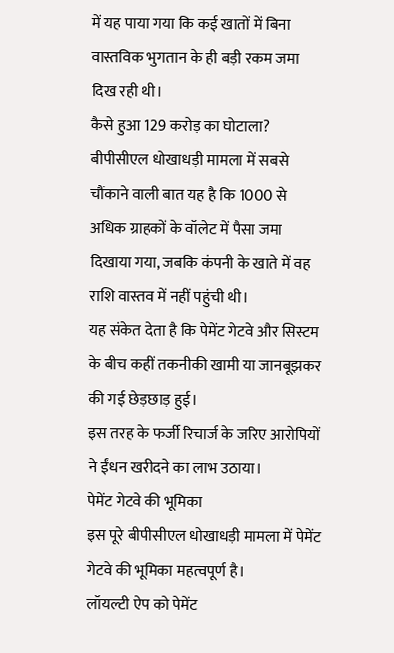में यह पाया गया कि कई खातों में बिना वास्तविक भुगतान के ही बड़ी रकम जमा दिख रही थी।
कैसे हुआ 129 करोड़ का घोटाला?
बीपीसीएल धोखाधड़ी मामला में सबसे चौंकाने वाली बात यह है कि 1000 से अधिक ग्राहकों के वॉलेट में पैसा जमा दिखाया गया, जबकि कंपनी के खाते में वह राशि वास्तव में नहीं पहुंची थी।
यह संकेत देता है कि पेमेंट गेटवे और सिस्टम के बीच कहीं तकनीकी खामी या जानबूझकर की गई छेड़छाड़ हुई।
इस तरह के फर्जी रिचार्ज के जरिए आरोपियों ने ईंधन खरीदने का लाभ उठाया।
पेमेंट गेटवे की भूमिका
इस पूरे बीपीसीएल धोखाधड़ी मामला में पेमेंट गेटवे की भूमिका महत्वपूर्ण है।
लॉयल्टी ऐप को पेमेंट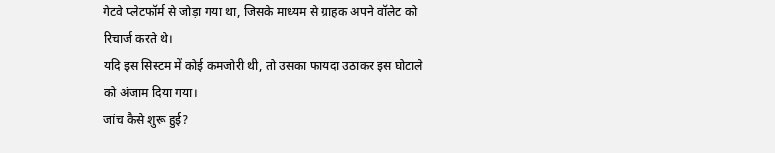गेटवे प्लेटफॉर्म से जोड़ा गया था, जिसके माध्यम से ग्राहक अपने वॉलेट को रिचार्ज करते थे।
यदि इस सिस्टम में कोई कमजोरी थी, तो उसका फायदा उठाकर इस घोटाले को अंजाम दिया गया।
जांच कैसे शुरू हुई?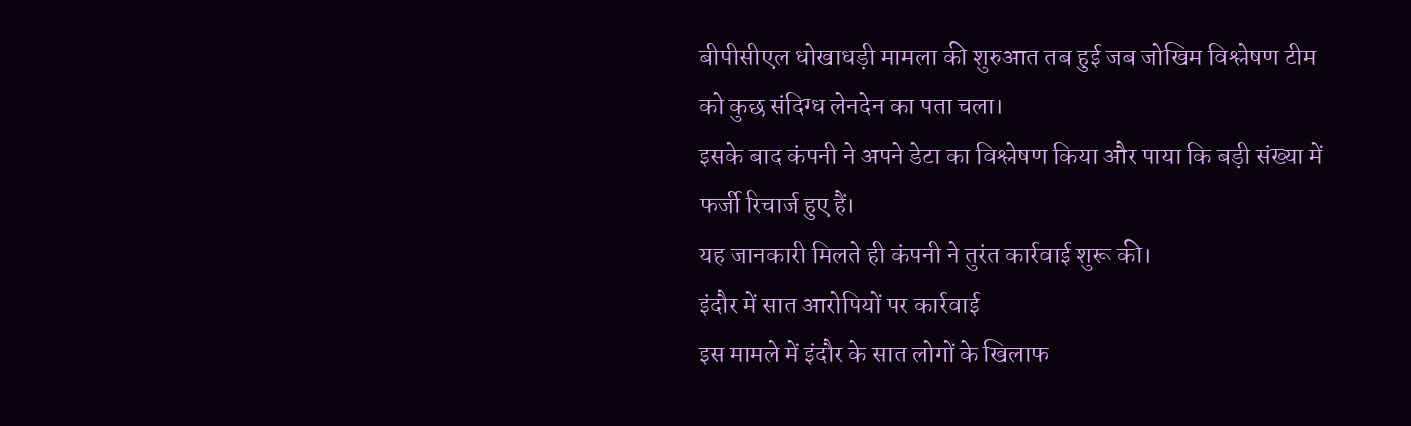बीपीसीएल धोखाधड़ी मामला की शुरुआत तब हुई जब जोखिम विश्लेषण टीम को कुछ संदिग्ध लेनदेन का पता चला।
इसके बाद कंपनी ने अपने डेटा का विश्लेषण किया और पाया कि बड़ी संख्या में फर्जी रिचार्ज हुए हैं।
यह जानकारी मिलते ही कंपनी ने तुरंत कार्रवाई शुरू की।
इंदौर में सात आरोपियों पर कार्रवाई
इस मामले में इंदौर के सात लोगों के खिलाफ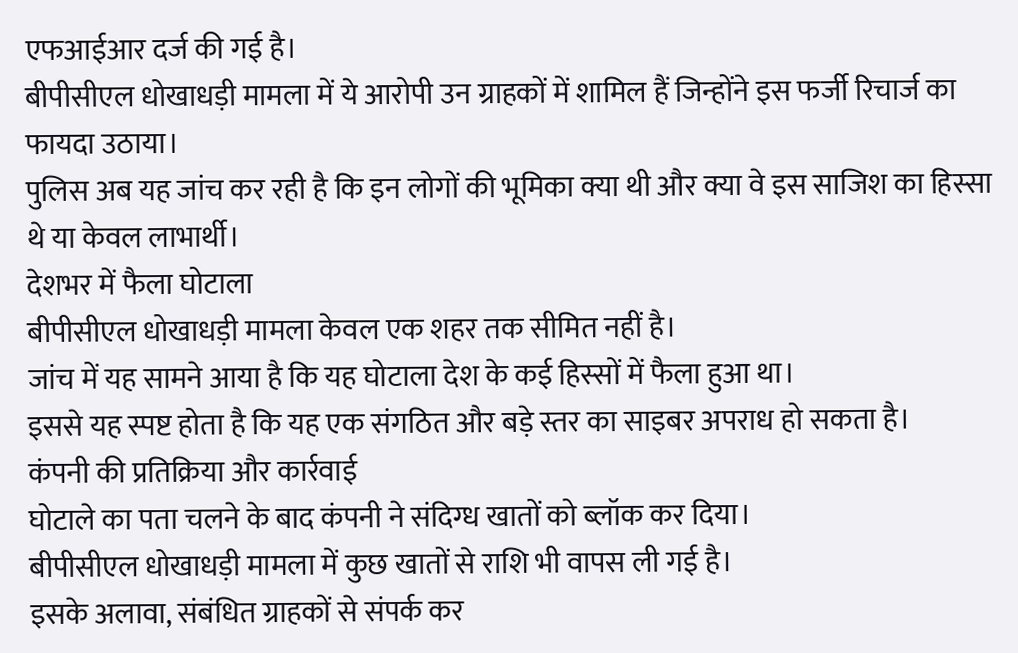एफआईआर दर्ज की गई है।
बीपीसीएल धोखाधड़ी मामला में ये आरोपी उन ग्राहकों में शामिल हैं जिन्होंने इस फर्जी रिचार्ज का फायदा उठाया।
पुलिस अब यह जांच कर रही है कि इन लोगों की भूमिका क्या थी और क्या वे इस साजिश का हिस्सा थे या केवल लाभार्थी।
देशभर में फैला घोटाला
बीपीसीएल धोखाधड़ी मामला केवल एक शहर तक सीमित नहीं है।
जांच में यह सामने आया है कि यह घोटाला देश के कई हिस्सों में फैला हुआ था।
इससे यह स्पष्ट होता है कि यह एक संगठित और बड़े स्तर का साइबर अपराध हो सकता है।
कंपनी की प्रतिक्रिया और कार्रवाई
घोटाले का पता चलने के बाद कंपनी ने संदिग्ध खातों को ब्लॉक कर दिया।
बीपीसीएल धोखाधड़ी मामला में कुछ खातों से राशि भी वापस ली गई है।
इसके अलावा, संबंधित ग्राहकों से संपर्क कर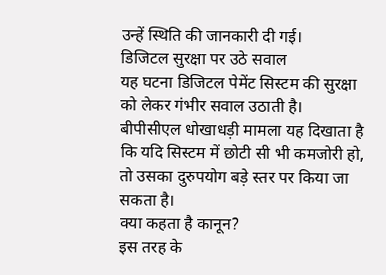उन्हें स्थिति की जानकारी दी गई।
डिजिटल सुरक्षा पर उठे सवाल
यह घटना डिजिटल पेमेंट सिस्टम की सुरक्षा को लेकर गंभीर सवाल उठाती है।
बीपीसीएल धोखाधड़ी मामला यह दिखाता है कि यदि सिस्टम में छोटी सी भी कमजोरी हो, तो उसका दुरुपयोग बड़े स्तर पर किया जा सकता है।
क्या कहता है कानून?
इस तरह के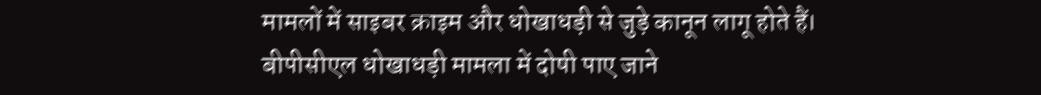मामलों में साइबर क्राइम और धोखाधड़ी से जुड़े कानून लागू होते हैं।
बीपीसीएल धोखाधड़ी मामला में दोषी पाए जाने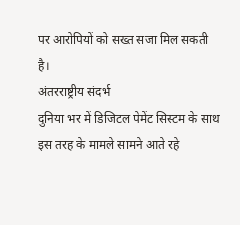पर आरोपियों को सख्त सजा मिल सकती है।
अंतरराष्ट्रीय संदर्भ
दुनिया भर में डिजिटल पेमेंट सिस्टम के साथ इस तरह के मामले सामने आते रहे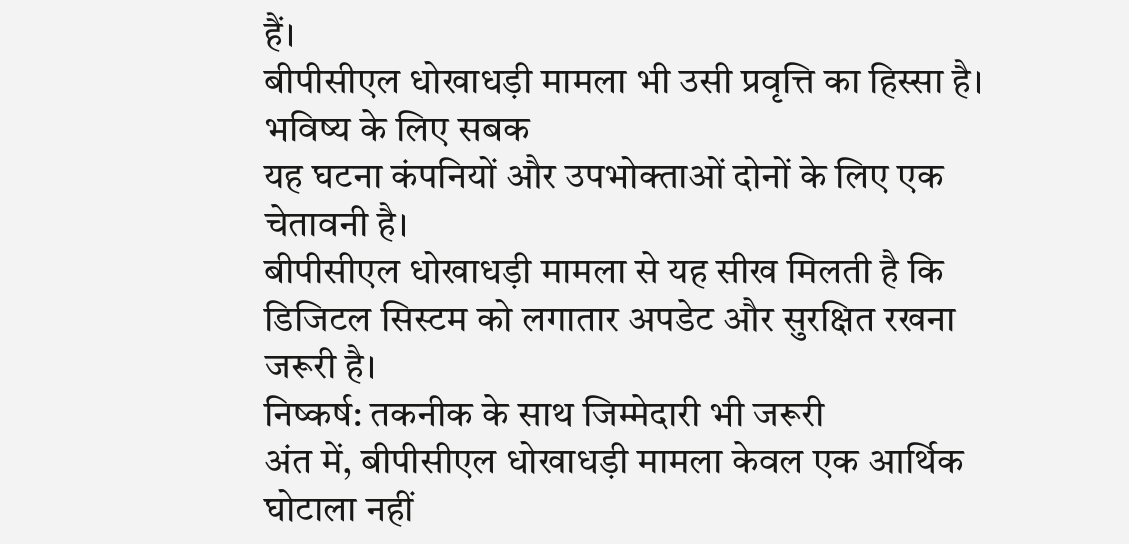हैं।
बीपीसीएल धोखाधड़ी मामला भी उसी प्रवृत्ति का हिस्सा है।
भविष्य के लिए सबक
यह घटना कंपनियों और उपभोक्ताओं दोनों के लिए एक चेतावनी है।
बीपीसीएल धोखाधड़ी मामला से यह सीख मिलती है कि डिजिटल सिस्टम को लगातार अपडेट और सुरक्षित रखना जरूरी है।
निष्कर्ष: तकनीक के साथ जिम्मेदारी भी जरूरी
अंत में, बीपीसीएल धोखाधड़ी मामला केवल एक आर्थिक घोटाला नहीं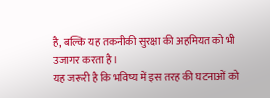है, बल्कि यह तकनीकी सुरक्षा की अहमियत को भी उजागर करता है।
यह जरूरी है कि भविष्य में इस तरह की घटनाओं को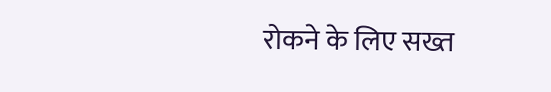रोकने के लिए सख्त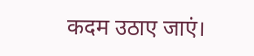कदम उठाए जाएं।